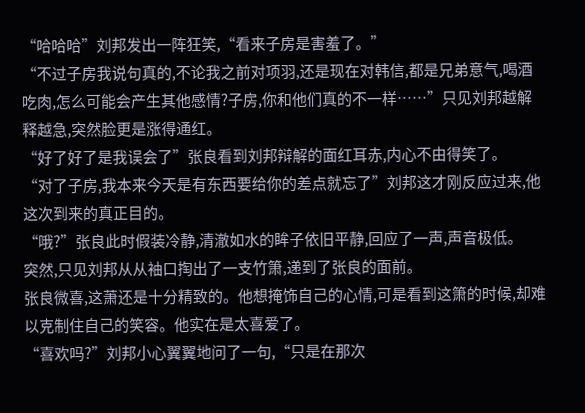“哈哈哈”刘邦发出一阵狂笑,“看来子房是害羞了。”
“不过子房我说句真的,不论我之前对项羽,还是现在对韩信,都是兄弟意气,喝酒吃肉,怎么可能会产生其他感情?子房,你和他们真的不一样……”只见刘邦越解释越急,突然脸更是涨得通红。
“好了好了是我误会了”张良看到刘邦辩解的面红耳赤,内心不由得笑了。
“对了子房,我本来今天是有东西要给你的差点就忘了”刘邦这才刚反应过来,他这次到来的真正目的。
“哦?”张良此时假装冷静,清澈如水的眸子依旧平静,回应了一声,声音极低。
突然,只见刘邦从从袖口掏出了一支竹箫,递到了张良的面前。
张良微喜,这萧还是十分精致的。他想掩饰自己的心情,可是看到这箫的时候,却难以克制住自己的笑容。他实在是太喜爱了。
“喜欢吗?”刘邦小心翼翼地问了一句,“只是在那次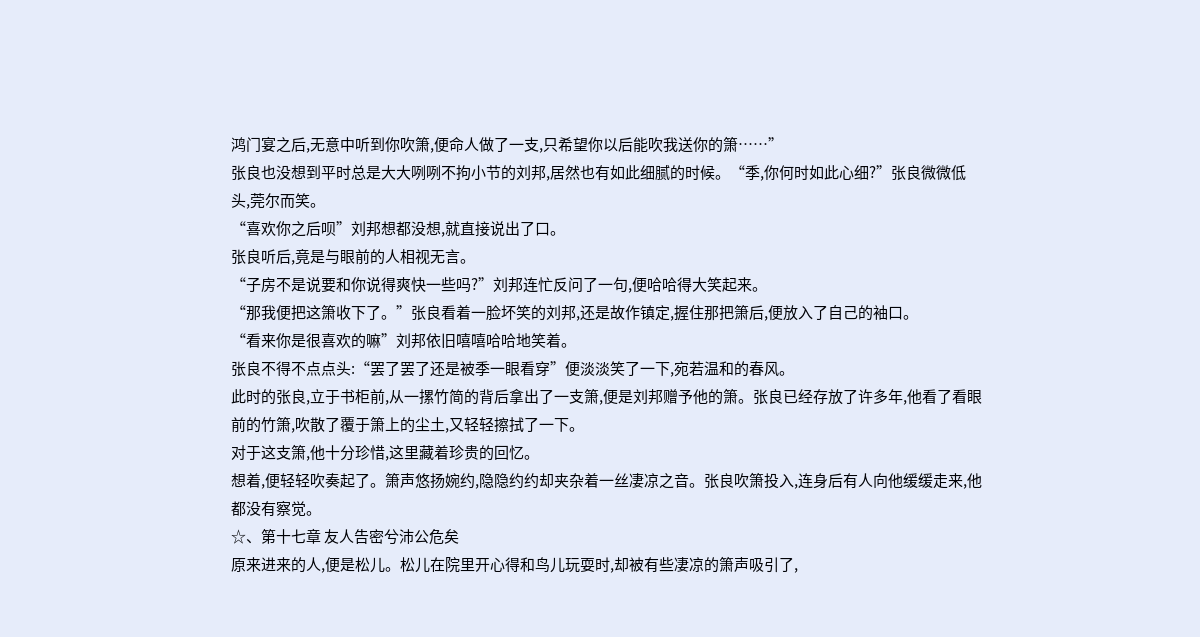鸿门宴之后,无意中听到你吹箫,便命人做了一支,只希望你以后能吹我送你的箫……”
张良也没想到平时总是大大咧咧不拘小节的刘邦,居然也有如此细腻的时候。“季,你何时如此心细?”张良微微低头,莞尔而笑。
“喜欢你之后呗”刘邦想都没想,就直接说出了口。
张良听后,竟是与眼前的人相视无言。
“子房不是说要和你说得爽快一些吗?”刘邦连忙反问了一句,便哈哈得大笑起来。
“那我便把这箫收下了。”张良看着一脸坏笑的刘邦,还是故作镇定,握住那把箫后,便放入了自己的袖口。
“看来你是很喜欢的嘛”刘邦依旧嘻嘻哈哈地笑着。
张良不得不点点头:“罢了罢了还是被季一眼看穿”便淡淡笑了一下,宛若温和的春风。
此时的张良,立于书柜前,从一摞竹简的背后拿出了一支箫,便是刘邦赠予他的箫。张良已经存放了许多年,他看了看眼前的竹箫,吹散了覆于箫上的尘土,又轻轻擦拭了一下。
对于这支箫,他十分珍惜,这里藏着珍贵的回忆。
想着,便轻轻吹奏起了。箫声悠扬婉约,隐隐约约却夹杂着一丝凄凉之音。张良吹箫投入,连身后有人向他缓缓走来,他都没有察觉。
☆、第十七章 友人告密兮沛公危矣
原来进来的人,便是松儿。松儿在院里开心得和鸟儿玩耍时,却被有些凄凉的箫声吸引了,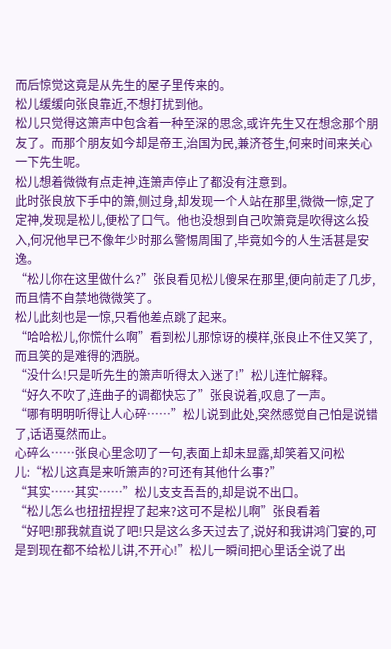而后惊觉这竟是从先生的屋子里传来的。
松儿缓缓向张良靠近,不想打扰到他。
松儿只觉得这箫声中包含着一种至深的思念,或许先生又在想念那个朋友了。而那个朋友如今却是帝王,治国为民,兼济苍生,何来时间来关心一下先生呢。
松儿想着微微有点走神,连箫声停止了都没有注意到。
此时张良放下手中的箫,侧过身,却发现一个人站在那里,微微一惊,定了定神,发现是松儿,便松了口气。他也没想到自己吹箫竟是吹得这么投入,何况他早已不像年少时那么警惕周围了,毕竟如今的人生活甚是安逸。
“松儿你在这里做什么?”张良看见松儿傻呆在那里,便向前走了几步,而且情不自禁地微微笑了。
松儿此刻也是一惊,只看他差点跳了起来。
“哈哈松儿,你慌什么啊”看到松儿那惊讶的模样,张良止不住又笑了,而且笑的是难得的洒脱。
“没什么!只是听先生的箫声听得太入迷了!”松儿连忙解释。
“好久不吹了,连曲子的调都快忘了”张良说着,叹息了一声。
“哪有明明听得让人心碎……”松儿说到此处,突然感觉自己怕是说错了,话语戛然而止。
心碎么……张良心里念叨了一句,表面上却未显露,却笑着又问松儿:“松儿这真是来听箫声的?可还有其他什么事?”
“其实……其实……”松儿支支吾吾的,却是说不出口。
“松儿怎么也扭扭捏捏了起来?这可不是松儿啊”张良看着
“好吧!那我就直说了吧!只是这么多天过去了,说好和我讲鸿门宴的,可是到现在都不给松儿讲,不开心!”松儿一瞬间把心里话全说了出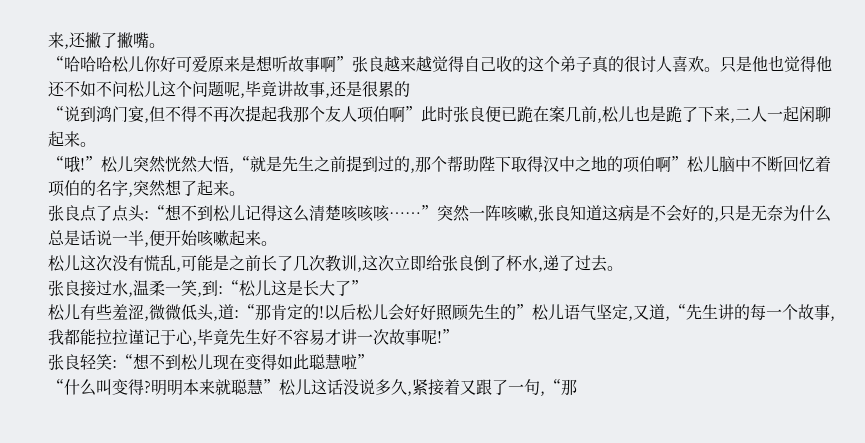来,还撇了撇嘴。
“哈哈哈松儿你好可爱原来是想听故事啊”张良越来越觉得自己收的这个弟子真的很讨人喜欢。只是他也觉得他还不如不问松儿这个问题呢,毕竟讲故事,还是很累的
“说到鸿门宴,但不得不再次提起我那个友人项伯啊”此时张良便已跪在案几前,松儿也是跪了下来,二人一起闲聊起来。
“哦!”松儿突然恍然大悟,“就是先生之前提到过的,那个帮助陛下取得汉中之地的项伯啊”松儿脑中不断回忆着项伯的名字,突然想了起来。
张良点了点头:“想不到松儿记得这么清楚咳咳咳……”突然一阵咳嗽,张良知道这病是不会好的,只是无奈为什么总是话说一半,便开始咳嗽起来。
松儿这次没有慌乱,可能是之前长了几次教训,这次立即给张良倒了杯水,递了过去。
张良接过水,温柔一笑,到:“松儿这是长大了”
松儿有些羞涩,微微低头,道:“那肯定的!以后松儿会好好照顾先生的”松儿语气坚定,又道,“先生讲的每一个故事,我都能拉拉谨记于心,毕竟先生好不容易才讲一次故事呢!”
张良轻笑:“想不到松儿现在变得如此聪慧啦”
“什么叫变得?明明本来就聪慧”松儿这话没说多久,紧接着又跟了一句,“那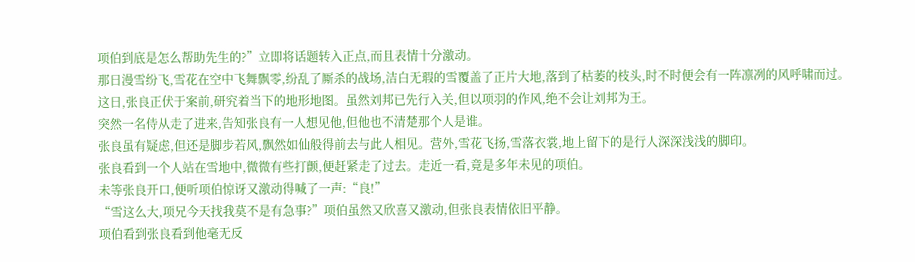项伯到底是怎么帮助先生的?”立即将话题转入正点,而且表情十分激动。
那日漫雪纷飞,雪花在空中飞舞飘零,纷乱了厮杀的战场,洁白无瑕的雪覆盖了正片大地,落到了枯萎的枝头,时不时便会有一阵凛冽的风呼啸而过。
这日,张良正伏于案前,研究着当下的地形地图。虽然刘邦已先行入关,但以项羽的作风,绝不会让刘邦为王。
突然一名侍从走了进来,告知张良有一人想见他,但他也不清楚那个人是谁。
张良虽有疑虑,但还是脚步若风,飘然如仙般得前去与此人相见。营外,雪花飞扬,雪落衣裳,地上留下的是行人深深浅浅的脚印。
张良看到一个人站在雪地中,微微有些打颤,便赶紧走了过去。走近一看,竟是多年未见的项伯。
未等张良开口,便听项伯惊讶又激动得喊了一声:“良!”
“雪这么大,项兄今天找我莫不是有急事?”项伯虽然又欣喜又激动,但张良表情依旧平静。
项伯看到张良看到他毫无反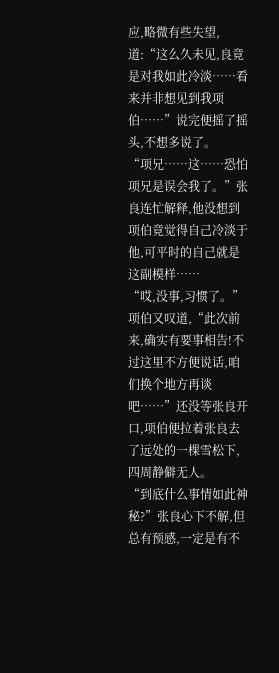应,略微有些失望,道:“这么久未见,良竟是对我如此冷淡……看来并非想见到我项伯……”说完便摇了摇头,不想多说了。
“项兄……这……恐怕项兄是误会我了。”张良连忙解释,他没想到项伯竟觉得自己冷淡于他,可平时的自己就是这副模样……
“哎,没事,习惯了。”项伯又叹道,“此次前来,确实有要事相告!不过这里不方便说话,咱们换个地方再谈吧……”还没等张良开口,项伯便拉着张良去了远处的一棵雪松下,四周静僻无人。
“到底什么事情如此神秘?”张良心下不解,但总有预感,一定是有不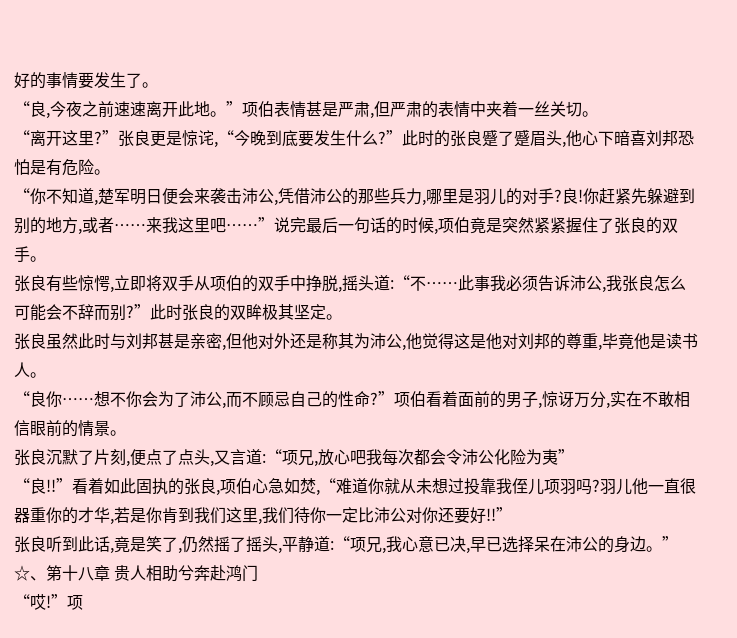好的事情要发生了。
“良,今夜之前速速离开此地。”项伯表情甚是严肃,但严肃的表情中夹着一丝关切。
“离开这里?”张良更是惊诧,“今晚到底要发生什么?”此时的张良蹙了蹙眉头,他心下暗喜刘邦恐怕是有危险。
“你不知道,楚军明日便会来袭击沛公,凭借沛公的那些兵力,哪里是羽儿的对手?良!你赶紧先躲避到别的地方,或者……来我这里吧……”说完最后一句话的时候,项伯竟是突然紧紧握住了张良的双手。
张良有些惊愕,立即将双手从项伯的双手中挣脱,摇头道:“不……此事我必须告诉沛公,我张良怎么可能会不辞而别?”此时张良的双眸极其坚定。
张良虽然此时与刘邦甚是亲密,但他对外还是称其为沛公,他觉得这是他对刘邦的尊重,毕竟他是读书人。
“良你……想不你会为了沛公,而不顾忌自己的性命?”项伯看着面前的男子,惊讶万分,实在不敢相信眼前的情景。
张良沉默了片刻,便点了点头,又言道:“项兄,放心吧我每次都会令沛公化险为夷”
“良!!”看着如此固执的张良,项伯心急如焚,“难道你就从未想过投靠我侄儿项羽吗?羽儿他一直很器重你的才华,若是你肯到我们这里,我们待你一定比沛公对你还要好!!”
张良听到此话,竟是笑了,仍然摇了摇头,平静道:“项兄,我心意已决,早已选择呆在沛公的身边。”
☆、第十八章 贵人相助兮奔赴鸿门
“哎!”项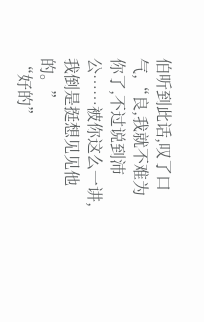伯听到此话,叹了口气,“良,我就不难为你了,不过说到沛公……被你这么一讲,我倒是挺想见见他的。”
“好的”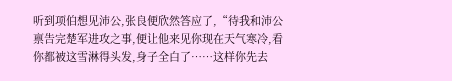听到项伯想见沛公,张良便欣然答应了,“待我和沛公禀告完楚军进攻之事,便让他来见你现在天气寒冷,看你都被这雪淋得头发,身子全白了……这样你先去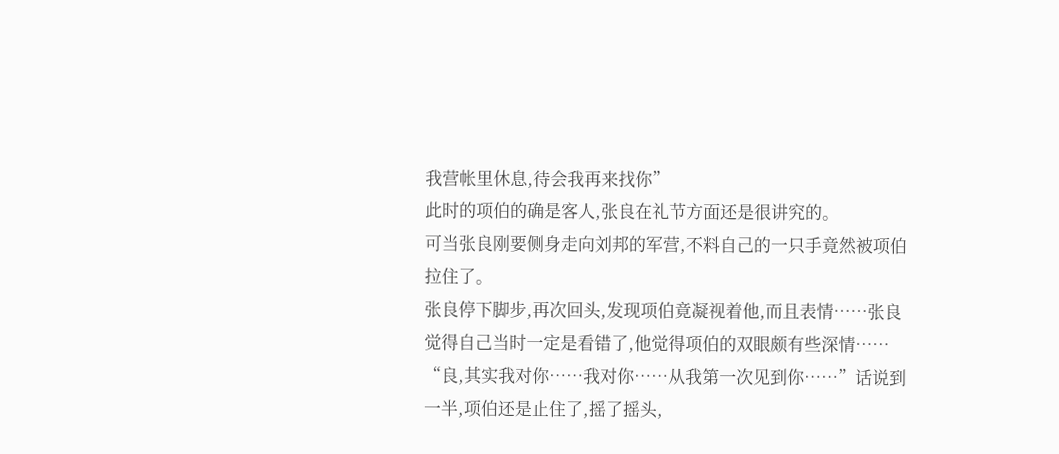我营帐里休息,待会我再来找你”
此时的项伯的确是客人,张良在礼节方面还是很讲究的。
可当张良刚要侧身走向刘邦的军营,不料自己的一只手竟然被项伯拉住了。
张良停下脚步,再次回头,发现项伯竟凝视着他,而且表情……张良觉得自己当时一定是看错了,他觉得项伯的双眼颇有些深情……
“良,其实我对你……我对你……从我第一次见到你……”话说到一半,项伯还是止住了,摇了摇头,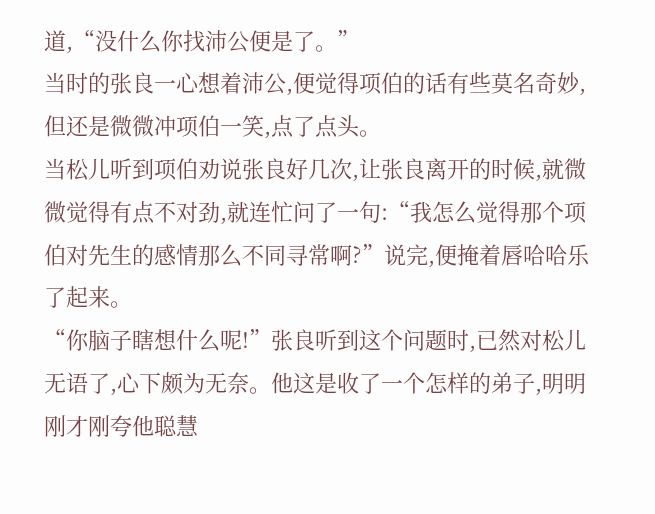道,“没什么你找沛公便是了。”
当时的张良一心想着沛公,便觉得项伯的话有些莫名奇妙,但还是微微冲项伯一笑,点了点头。
当松儿听到项伯劝说张良好几次,让张良离开的时候,就微微觉得有点不对劲,就连忙问了一句:“我怎么觉得那个项伯对先生的感情那么不同寻常啊?”说完,便掩着唇哈哈乐了起来。
“你脑子瞎想什么呢!”张良听到这个问题时,已然对松儿无语了,心下颇为无奈。他这是收了一个怎样的弟子,明明刚才刚夸他聪慧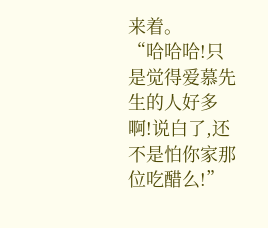来着。
“哈哈哈!只是觉得爱慕先生的人好多啊!说白了,还不是怕你家那位吃醋么!”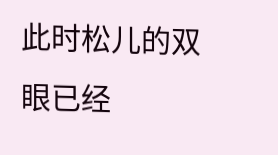此时松儿的双眼已经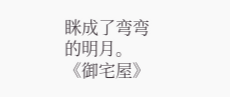眯成了弯弯的明月。
《御宅屋》